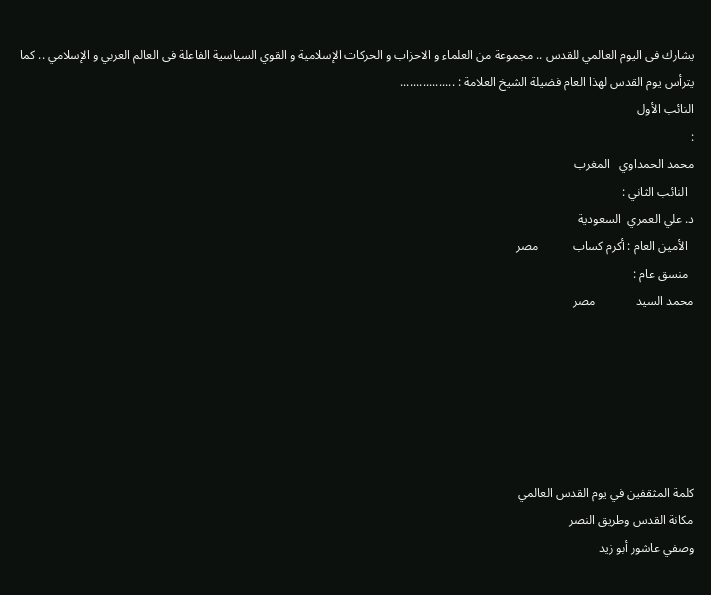يشارك فى اليوم العالمي للقدس .. مجموعة من العلماء و الاحزاب و الحركات الإسلامية و القوي السياسية الفاعلة فى العالم العربي و الإسلامي .. كما يترأس يوم القدس لهذا العام فضيلة الشيخ العلامة : .................
النائب الأول
:
محمد الحمداوي   المغرب
  النائب الثاني :
د. علي العمري  السعودية
  الأمين العام : أكرم كساب           مصر
  منسق عام :
محمد السيد             مصر






كلمة المثقفين في يوم القدس العالمي
مكانة القدس وطريق النصر
وصفي عاشور أبو زيد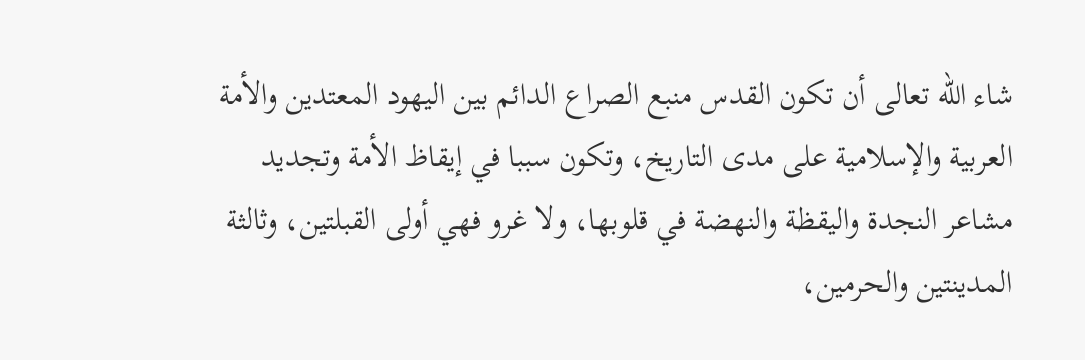شاء الله تعالى أن تكون القدس منبع الصراع الدائم بين اليهود المعتدين والأمة العربية والإسلامية على مدى التاريخ، وتكون سببا في إيقاظ الأمة وتجديد مشاعر النجدة واليقظة والنهضة في قلوبها، ولا غرو فهي أولى القبلتين، وثالثة المدينتين والحرمين،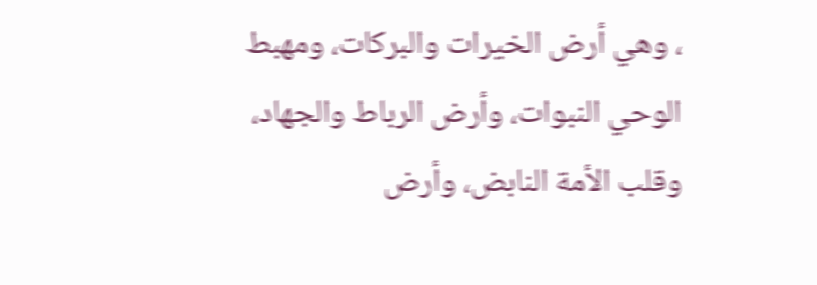، وهي أرض الخيرات والبركات، ومهبط الوحي النبوات، وأرض الرباط والجهاد، وقلب الأمة النابض، وأرض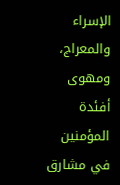الإسراء والمعراج، ومهوى أفئدة المؤمنين في مشارق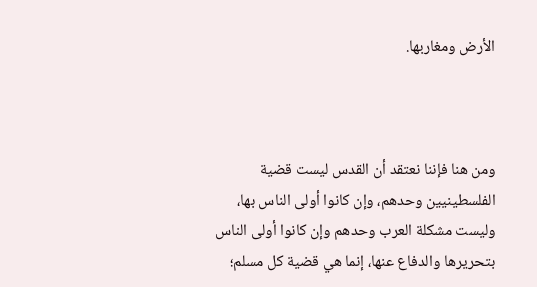الأرض ومغاربها.



ومن هنا فإننا نعتقد أن القدس ليست قضية الفلسطينيين وحدهم، وإن كانوا أولى الناس بها، وليست مشكلة العرب وحدهم وإن كانوا أولى الناس بتحريرها والدفاع عنها، إنما هي قضية كل مسلم؛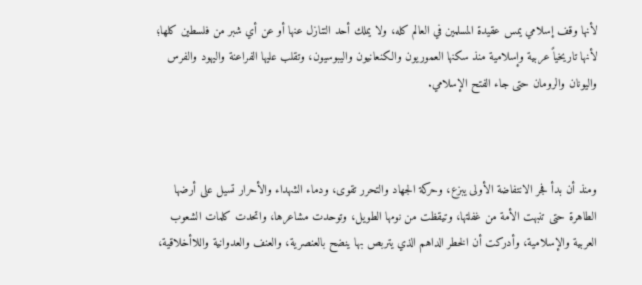لأنها وقف إسلامي يمس عقيدة المسلمين في العالم كله، ولا يملك أحد التنازل عنها أو عن أي شبر من فلسطين كلها؛ لأنها تاريخياً عربية وإسلامية منذ سكنها العموريون والكنعانيون واليبوسيون، وتقلب عليها الفراعنة واليهود والفرس واليونان والرومان حتى جاء الفتح الإسلامي.



ومنذ أن بدأ فجر الانتفاضة الأولى يبزع، وحركة الجهاد والتحرر تقوى، ودماء الشهداء والأحرار تسيل على أرضها الطاهرة حتى تنبهت الأمة من غفلتها، وتيقظت من نومها الطويل، وتوحدت مشاعرها، واتحدت كلمات الشعوب العربية والإسلامية، وأدركت أن الخطر الداهم الذي يتربص بها ينضح بالعنصرية، والعنف والعدوانية واللاأخلاقية،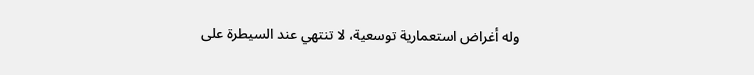وله أغراض استعمارية توسعية، لا تنتهي عند السيطرة على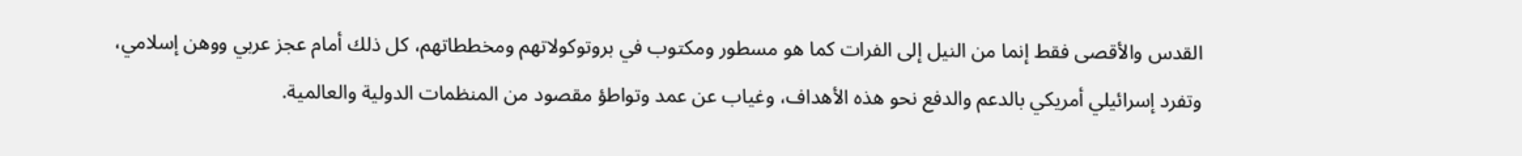القدس والأقصى فقط إنما من النيل إلى الفرات كما هو مسطور ومكتوب في بروتوكولاتهم ومخططاتهم، كل ذلك أمام عجز عربي ووهن إسلامي، وتفرد إسرائيلي أمريكي بالدعم والدفع نحو هذه الأهداف، وغياب عن عمد وتواطؤ مقصود من المنظمات الدولية والعالمية.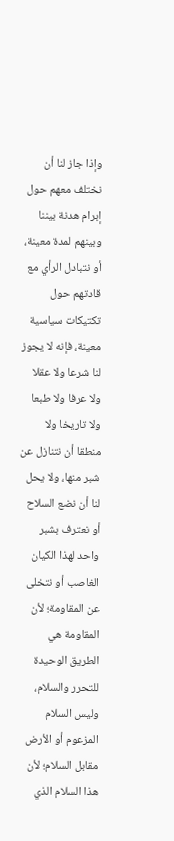وإذا جاز لنا أن نختلف معهم حول إبرام هدنة بيننا وبينهم لمدة معينة، أو نتبادل الرأي مع قادتهم حول تكتيكات سياسية معينة، فإنه لا يجوز لنا شرعا ولا عقلا ولا عرفا ولا طبعا ولا تاريخا ولا منطقا أن نتنازل عن شبر منها، ولا يحل لنا أن نضع السلاح أو نعترف بشبر واحد لهذا الكيان الغاصب أو نتخلى عن المقاومة؛ لأن المقاومة هي الطريق الوحيدة للتحرر والسلام، وليس السلام المزعوم أو الأرض مقابل السلام؛ لأن هذا السلام الذي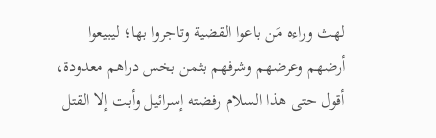لهث وراءه مَن باعوا القضية وتاجروا بها؛ ليبيعوا أرضهم وعرضهم وشرفهم بثمن بخس دراهم معدودة، أقول حتى هذا السلام رفضته إسرائيل وأبت إلا القتل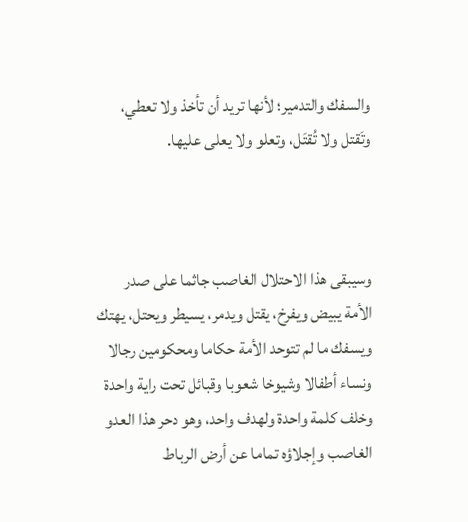والسفك والتدمير؛ لأنها تريد أن تأخذ ولا تعطي، وتَقتل ولا تُقتَل، وتعلو ولا يعلى عليها.



وسيبقى هذا الاحتلال الغاصب جاثما على صدر الأمة يبيض ويفرخ، يقتل ويدمر، يسيطر ويحتل، يهتك ويسفك ما لم تتوحد الأمة حكاما ومحكومين رجالا ونساء أطفالا وشيوخا شعوبا وقبائل تحت راية واحدة وخلف كلمة واحدة ولهدف واحد، وهو دحر هذا العدو الغاصب وإجلاؤه تماما عن أرض الرباط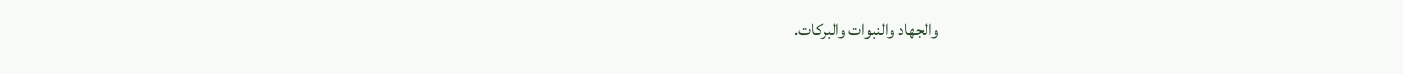والجهاد والنبوات والبركات.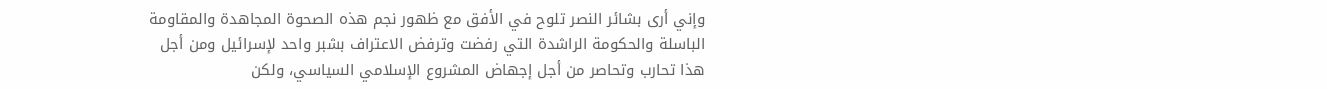وإني أرى بشائر النصر تلوح في الأفق مع ظهور نجم هذه الصحوة المجاهدة والمقاومة الباسلة والحكومة الراشدة التي رفضت وترفض الاعتراف بشبر واحد لإسرائيل ومن أجل هذا تحارب وتحاصر من أجل إجهاض المشروع الإسلامي السياسي، ولكن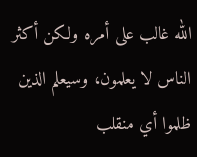الله غالب على أمره ولكن أكثر الناس لا يعلمون، وسيعلم الذين ظلموا أي منقلب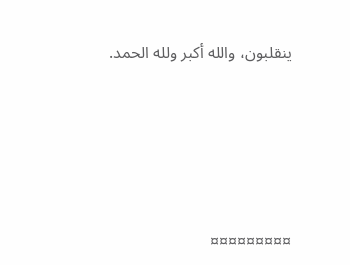ينقلبون، والله أكبر ولله الحمد.





¤¤¤¤¤¤¤¤¤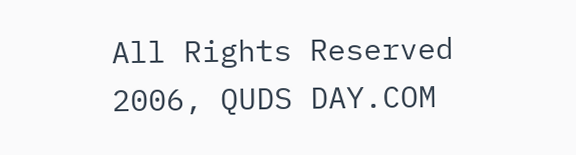All Rights Reserved 2006, QUDS DAY.COM